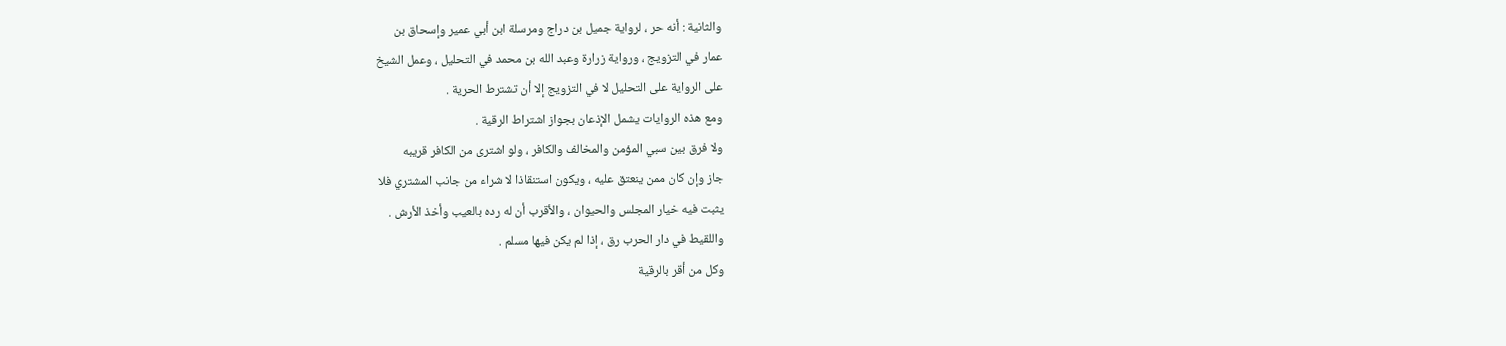والثانية : أنه حر ، لرواية جميل بن دراج ومرسلة ابن أبي عمير وإسحاق بن
عمار في التزويج ، ورواية زرارة وعبد الله بن محمد في التحليل ، وعمل الشيخ
على الرواية على التحليل لا في التزويج إلا أن تشترط الحرية .
ومع هذه الروايات يشمل الإذعان بجواز اشتراط الرقية .
ولا فرق بين سبي المؤمن والمخالف والكافر ، ولو اشترى من الكافر قريبه
جاز وإن كان ممن ينعتق عليه ، ويكون استنقاذا لا شراء من جانب المشتري فلا
يثبت فيه خيار المجلس والحيوان ، والأقرب أن له رده بالعيب وأخذ الأرش .
واللقيط في دار الحرب رق ، إذا لم يكن فيها مسلم .
وكل من أقر بالرقية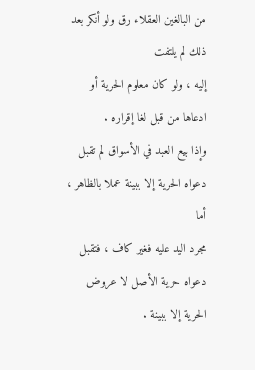من البالغين العقلاء رق ولو أنكر بعد ذلك لم يلتفت
إليه ، ولو كان معلوم الحرية أو ادعاها من قبل لغا إقراره .
وإذا بيع العبد في الأسواق لم تقبل دعواه الحرية إلا ببينة عملا بالظاهر ، أما
مجرد اليد عليه فغير كاف ، فتقبل دعواه حرية الأصل لا عروض الحرية إلا ببينة .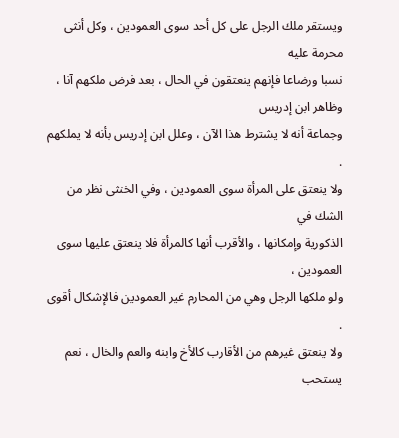ويستقر ملك الرجل على كل أحد سوى العمودين ، وكل أنثى محرمة عليه
نسبا ورضاعا فإنهم ينعتقون في الحال ، بعد فرض ملكهم آنا ، وظاهر ابن إدريس
وجماعة أنه لا يشترط هذا الآن ، وعلل ابن إدريس بأنه لا يملكهم .
ولا ينعتق على المرأة سوى العمودين ، وفي الخنثى نظر من الشك في
الذكورية وإمكانها ، والأقرب أنها كالمرأة فلا ينعتق عليها سوى العمودين ،
ولو ملكها الرجل وهي من المحارم غير العمودين فالإشكال أقوى .
ولا ينعتق غيرهم من الأقارب كالأخ وابنه والعم والخال ، نعم يستحب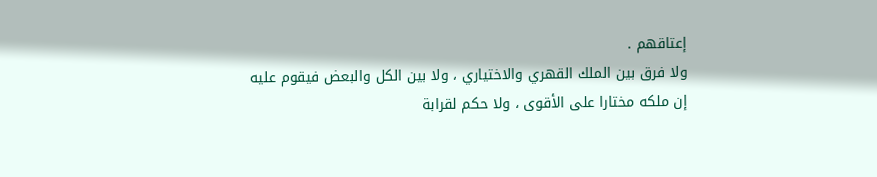إعتاقهم .
ولا فرق بين الملك القهري والاختياري ، ولا بين الكل والبعض فيقوم عليه
إن ملكه مختارا على الأقوى ، ولا حكم لقرابة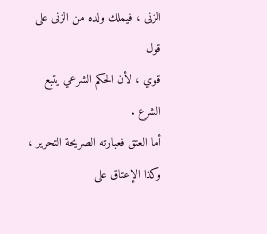الزنى ، فيملك ولده من الزنى على قول
قوي ، لأن الحكم الشرعي يتبع الشرع .
أما العتق فعبارته الصريحة التحرير ، وكذا الإعتاق على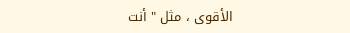الأقوى ، مثل " أنت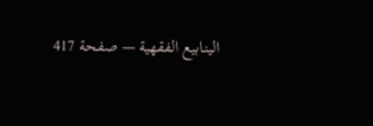الينابيع الفقهية — صفحة 417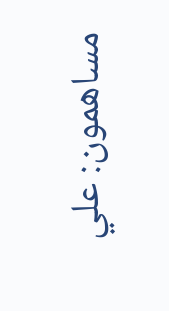مساهمون: علي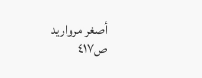أصغر مرواريد
ص٤١٧